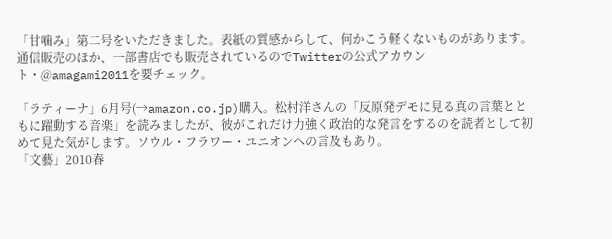「甘噛み」第二号をいただきました。表紙の質感からして、何かこう軽くないものがあります。通信販売のほか、一部書店でも販売されているのでTwitterの公式アカウント・@amagami2011を要チェック。

「ラティーナ」6月号(→amazon.co.jp)購入。松村洋さんの「反原発デモに見る真の言葉とともに躍動する音楽」を読みましたが、彼がこれだけ力強く政治的な発言をするのを読者として初めて見た気がします。ソウル・フラワー・ユニオンへの言及もあり。
「文藝」2010春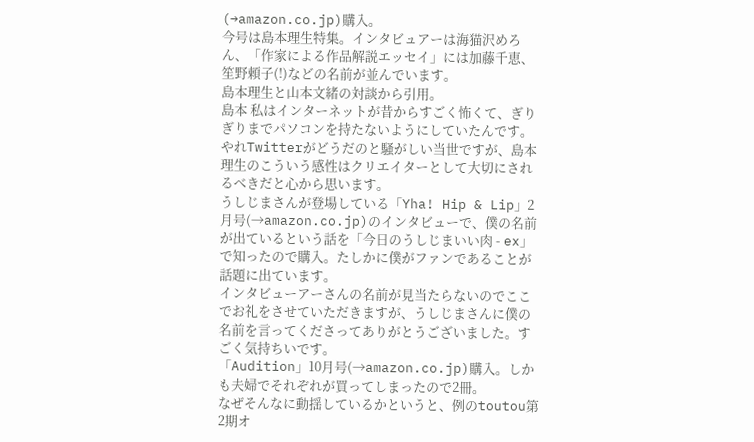(→amazon.co.jp)購入。
今号は島本理生特集。インタビュアーは海猫沢めろん、「作家による作品解説エッセイ」には加藤千恵、笙野頼子(!)などの名前が並んでいます。
島本理生と山本文緒の対談から引用。
島本 私はインターネットが昔からすごく怖くて、ぎりぎりまでパソコンを持たないようにしていたんです。
やれTwitterがどうだのと騒がしい当世ですが、島本理生のこういう感性はクリエイターとして大切にされるべきだと心から思います。
うしじまさんが登場している「Yha! Hip & Lip」2月号(→amazon.co.jp)のインタビューで、僕の名前が出ているという話を「今日のうしじまいい肉 - ex」で知ったので購入。たしかに僕がファンであることが話題に出ています。
インタビューアーさんの名前が見当たらないのでここでお礼をさせていただきますが、うしじまさんに僕の名前を言ってくださってありがとうございました。すごく気持ちいです。
「Audition」10月号(→amazon.co.jp)購入。しかも夫婦でそれぞれが買ってしまったので2冊。
なぜそんなに動揺しているかというと、例のtoutou第2期オ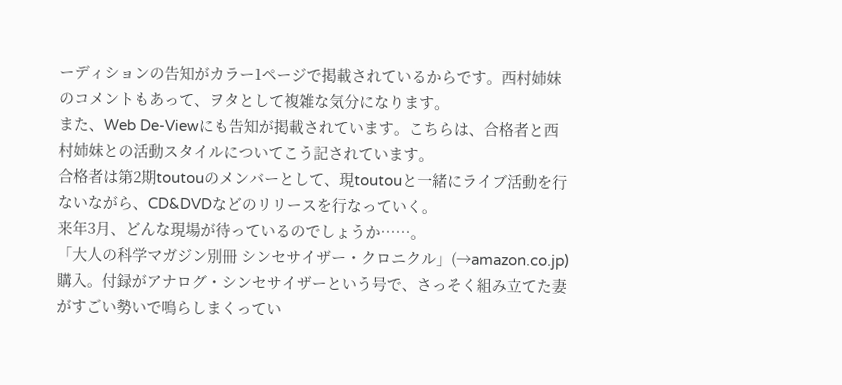ーディションの告知がカラー1ページで掲載されているからです。西村姉妹のコメントもあって、ヲタとして複雑な気分になります。
また、Web De-Viewにも告知が掲載されています。こちらは、合格者と西村姉妹との活動スタイルについてこう記されています。
合格者は第2期toutouのメンバーとして、現toutouと一緒にライブ活動を行ないながら、CD&DVDなどのリリースを行なっていく。
来年3月、どんな現場が待っているのでしょうか……。
「大人の科学マガジン別冊 シンセサイザー・クロニクル」(→amazon.co.jp)購入。付録がアナログ・シンセサイザーという号で、さっそく組み立てた妻がすごい勢いで鳴らしまくってい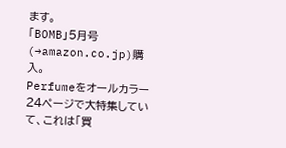ます。
「BOMB」5月号(→amazon.co.jp)購入。
Perfumeをオールカラー24ページで大特集していて、これは「買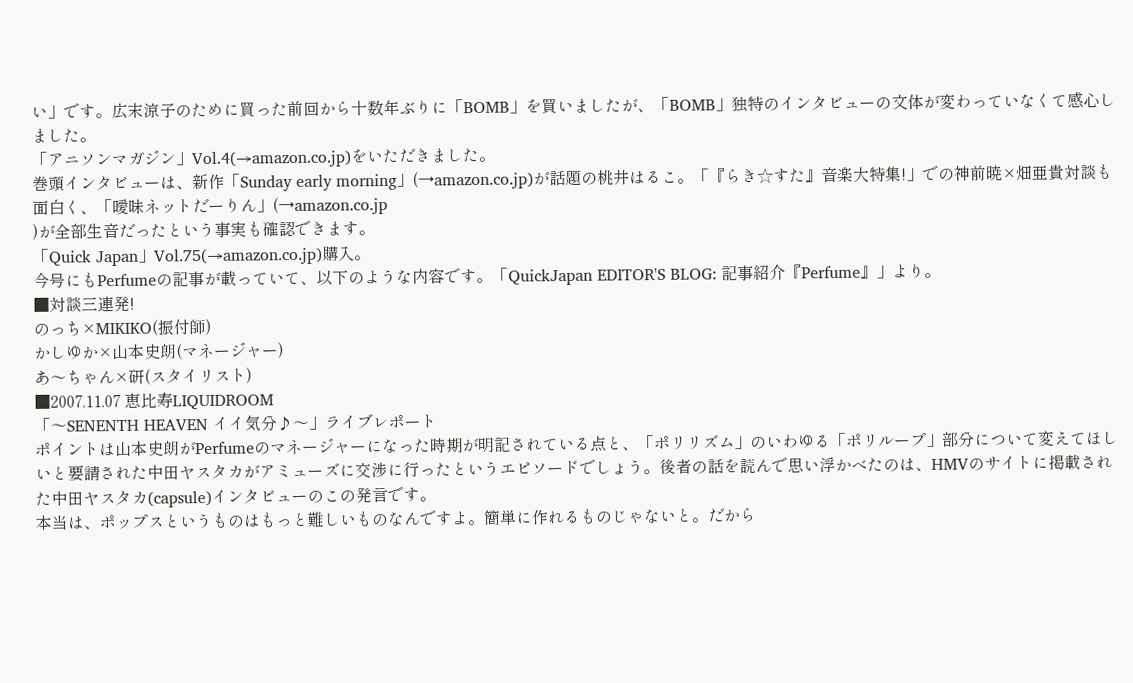い」です。広末涼子のために買った前回から十数年ぶりに「BOMB」を買いましたが、「BOMB」独特のインタビューの文体が変わっていなくて感心しました。
「アニソンマガジン」Vol.4(→amazon.co.jp)をいただきました。
巻頭インタビューは、新作「Sunday early morning」(→amazon.co.jp)が話題の桃井はるこ。「『らき☆すた』音楽大特集!」での神前暁×畑亜貴対談も面白く、「曖昧ネットだーりん」(→amazon.co.jp
)が全部生音だったという事実も確認できます。
「Quick Japan」Vol.75(→amazon.co.jp)購入。
今号にもPerfumeの記事が載っていて、以下のような内容です。「QuickJapan EDITOR'S BLOG: 記事紹介『Perfume』」より。
■対談三連発!
のっち×MIKIKO(振付師)
かしゆか×山本史朗(マネージャー)
あ〜ちゃん×研(スタイリスト)
■2007.11.07 恵比寿LIQUIDROOM
「〜SENENTH HEAVEN イイ気分♪〜」ライブレポート
ポイントは山本史朗がPerfumeのマネージャーになった時期が明記されている点と、「ポリリズム」のいわゆる「ポリループ」部分について変えてほしいと要請された中田ヤスタカがアミューズに交渉に行ったというエピソードでしょう。後者の話を読んで思い浮かべたのは、HMVのサイトに掲載された中田ヤスタカ(capsule)インタビューのこの発言です。
本当は、ポップスというものはもっと難しいものなんですよ。簡単に作れるものじゃないと。だから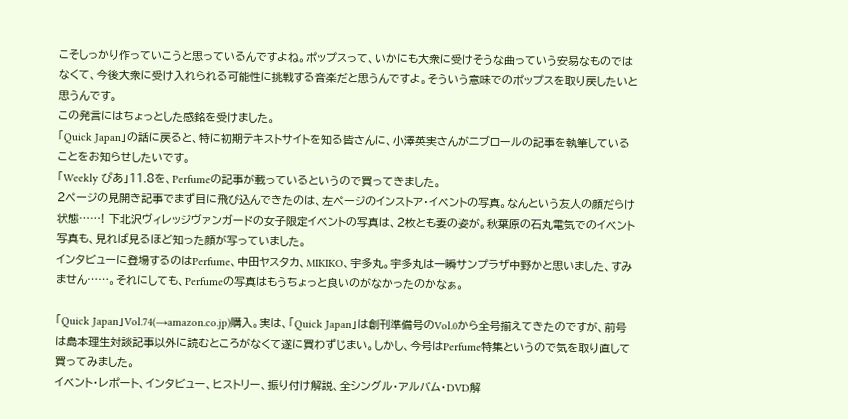こそしっかり作っていこうと思っているんですよね。ポップスって、いかにも大衆に受けそうな曲っていう安易なものではなくて、今後大衆に受け入れられる可能性に挑戦する音楽だと思うんですよ。そういう意味でのポップスを取り戻したいと思うんです。
この発言にはちょっとした感銘を受けました。
「Quick Japan」の話に戻ると、特に初期テキストサイトを知る皆さんに、小澤英実さんがニブロールの記事を執筆していることをお知らせしたいです。
「Weekly ぴあ」11.8を、Perfumeの記事が載っているというので買ってきました。
2ページの見開き記事でまず目に飛び込んできたのは、左ページのインストア・イベントの写真。なんという友人の顔だらけ状態……! 下北沢ヴィレッジヴァンガードの女子限定イベントの写真は、2枚とも妻の姿が。秋葉原の石丸電気でのイベント写真も、見れば見るほど知った顔が写っていました。
インタビューに登場するのはPerfume、中田ヤスタカ、MIKIKO、宇多丸。宇多丸は一瞬サンプラザ中野かと思いました、すみません……。それにしても、Perfumeの写真はもうちょっと良いのがなかったのかなぁ。

「Quick Japan」Vol.74(→amazon.co.jp)購入。実は、「Quick Japan」は創刊準備号のVol.0から全号揃えてきたのですが、前号は島本理生対談記事以外に読むところがなくて遂に買わずじまい。しかし、今号はPerfume特集というので気を取り直して買ってみました。
イベント・レポート、インタビュー、ヒストリー、振り付け解説、全シングル・アルバム・DVD解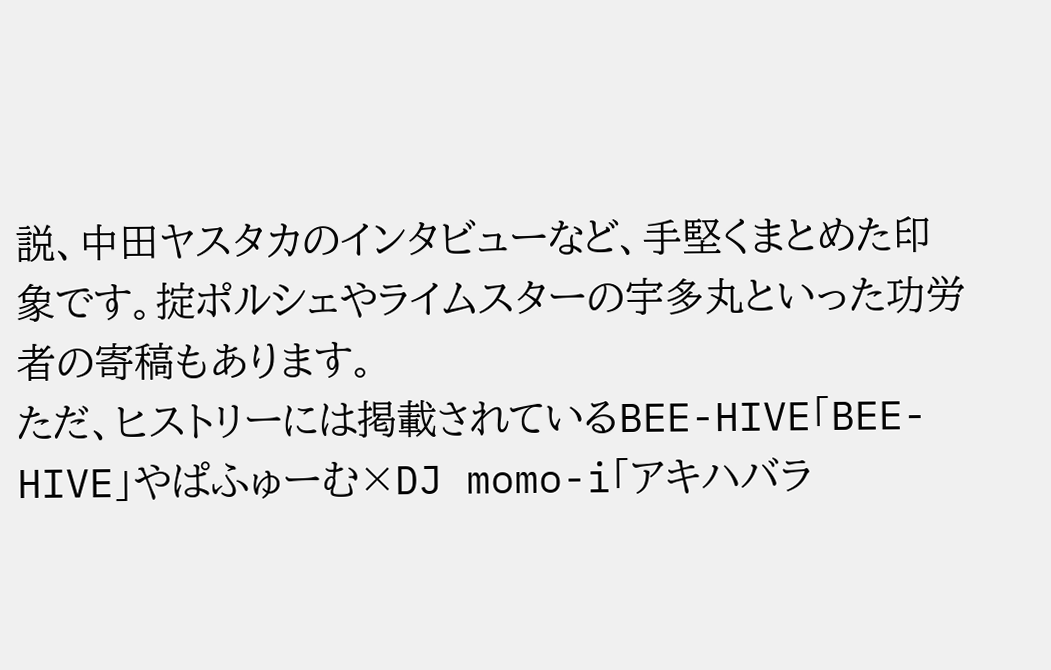説、中田ヤスタカのインタビューなど、手堅くまとめた印象です。掟ポルシェやライムスターの宇多丸といった功労者の寄稿もあります。
ただ、ヒストリーには掲載されているBEE-HIVE「BEE-HIVE」やぱふゅーむ×DJ momo-i「アキハバラ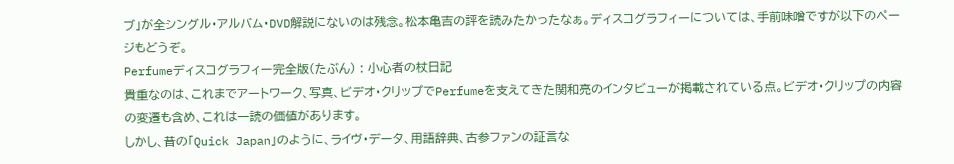ブ」が全シングル・アルバム・DVD解説にないのは残念。松本亀吉の評を読みたかったなぁ。ディスコグラフィーについては、手前味噌ですが以下のページもどうぞ。
Perfumeディスコグラフィー完全版(たぶん) : 小心者の杖日記
貴重なのは、これまでアートワーク、写真、ビデオ・クリップでPerfumeを支えてきた関和亮のインタビューが掲載されている点。ビデオ・クリップの内容の変遷も含め、これは一読の価値があります。
しかし、昔の「Quick Japan」のように、ライヴ・データ、用語辞典、古参ファンの証言な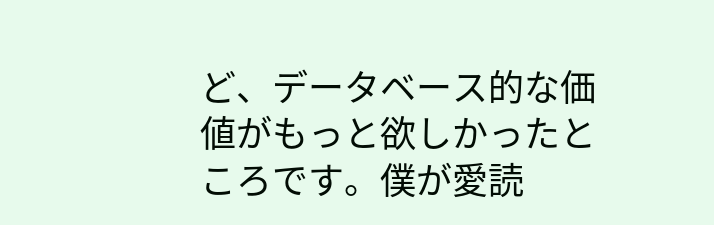ど、データベース的な価値がもっと欲しかったところです。僕が愛読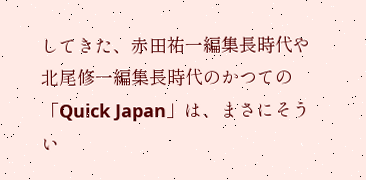してきた、赤田祐一編集長時代や北尾修一編集長時代のかつての「Quick Japan」は、まさにそうい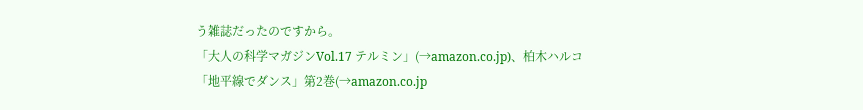う雑誌だったのですから。
「大人の科学マガジンVol.17 テルミン」(→amazon.co.jp)、柏木ハルコ「地平線でダンス」第2巻(→amazon.co.jp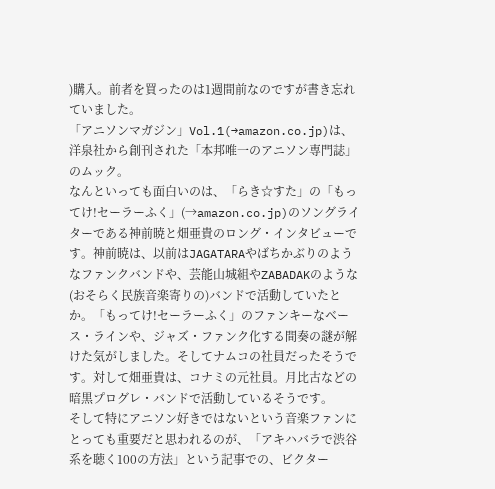)購入。前者を買ったのは1週間前なのですが書き忘れていました。
「アニソンマガジン」Vol.1(→amazon.co.jp)は、洋泉社から創刊された「本邦唯一のアニソン専門誌」のムック。
なんといっても面白いのは、「らき☆すた」の「もってけ!セーラーふく」(→amazon.co.jp)のソングライターである神前暁と畑亜貴のロング・インタビューです。神前暁は、以前はJAGATARAやばちかぶりのようなファンクバンドや、芸能山城組やZABADAKのような(おそらく民族音楽寄りの)バンドで活動していたとか。「もってけ!セーラーふく」のファンキーなベース・ラインや、ジャズ・ファンク化する間奏の謎が解けた気がしました。そしてナムコの社員だったそうです。対して畑亜貴は、コナミの元社員。月比古などの暗黒プログレ・バンドで活動しているそうです。
そして特にアニソン好きではないという音楽ファンにとっても重要だと思われるのが、「アキハバラで渋谷系を聴く100の方法」という記事での、ビクター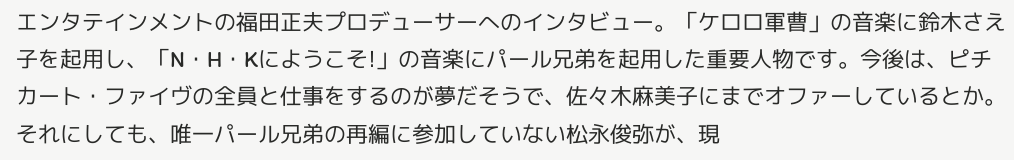エンタテインメントの福田正夫プロデューサーへのインタビュー。「ケロロ軍曹」の音楽に鈴木さえ子を起用し、「N・H・Kにようこそ!」の音楽にパール兄弟を起用した重要人物です。今後は、ピチカート・ファイヴの全員と仕事をするのが夢だそうで、佐々木麻美子にまでオファーしているとか。
それにしても、唯一パール兄弟の再編に参加していない松永俊弥が、現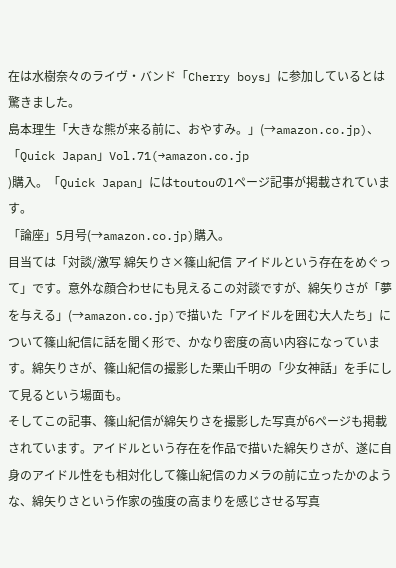在は水樹奈々のライヴ・バンド「Cherry boys」に参加しているとは驚きました。
島本理生「大きな熊が来る前に、おやすみ。」(→amazon.co.jp)、「Quick Japan」Vol.71(→amazon.co.jp
)購入。「Quick Japan」にはtoutouの1ページ記事が掲載されています。
「論座」5月号(→amazon.co.jp)購入。
目当ては「対談/激写 綿矢りさ×篠山紀信 アイドルという存在をめぐって」です。意外な顔合わせにも見えるこの対談ですが、綿矢りさが「夢を与える」(→amazon.co.jp)で描いた「アイドルを囲む大人たち」について篠山紀信に話を聞く形で、かなり密度の高い内容になっています。綿矢りさが、篠山紀信の撮影した栗山千明の「少女神話」を手にして見るという場面も。
そしてこの記事、篠山紀信が綿矢りさを撮影した写真が6ページも掲載されています。アイドルという存在を作品で描いた綿矢りさが、遂に自身のアイドル性をも相対化して篠山紀信のカメラの前に立ったかのような、綿矢りさという作家の強度の高まりを感じさせる写真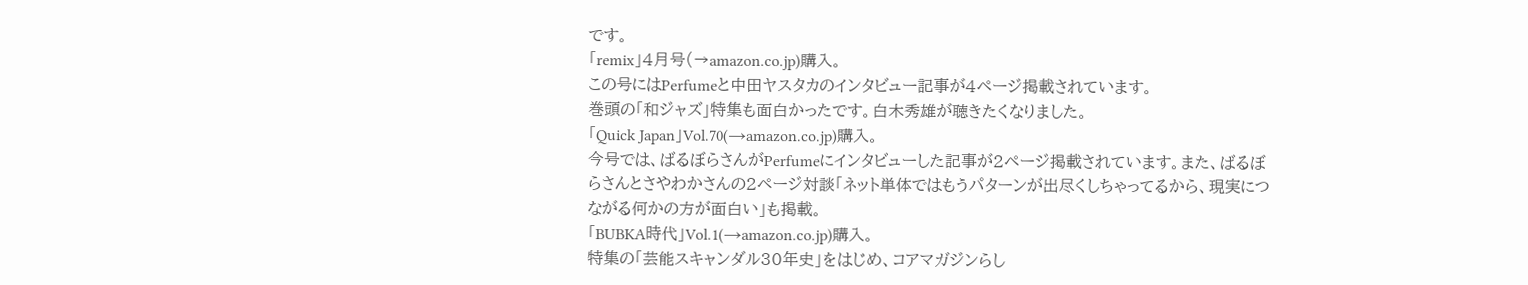です。
「remix」4月号(→amazon.co.jp)購入。
この号にはPerfumeと中田ヤスタカのインタビュー記事が4ページ掲載されています。
巻頭の「和ジャズ」特集も面白かったです。白木秀雄が聴きたくなりました。
「Quick Japan」Vol.70(→amazon.co.jp)購入。
今号では、ばるぼらさんがPerfumeにインタビューした記事が2ページ掲載されています。また、ばるぼらさんとさやわかさんの2ページ対談「ネット単体ではもうパターンが出尽くしちゃってるから、現実につながる何かの方が面白い」も掲載。
「BUBKA時代」Vol.1(→amazon.co.jp)購入。
特集の「芸能スキャンダル30年史」をはじめ、コアマガジンらし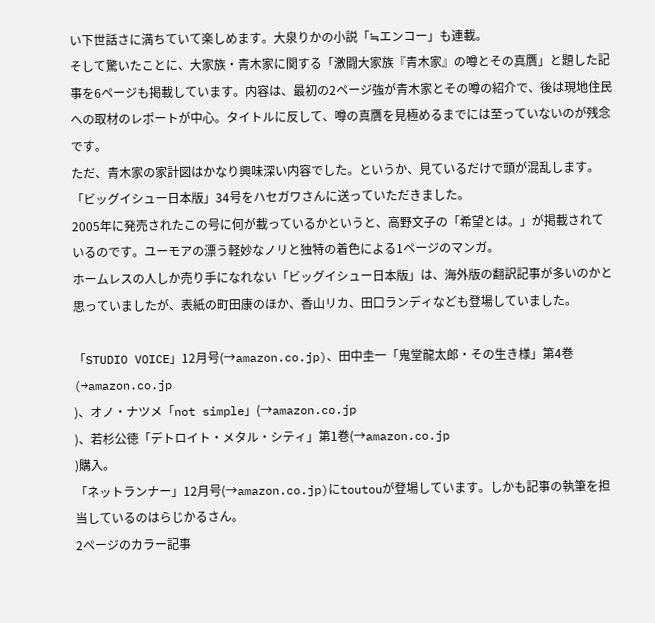い下世話さに満ちていて楽しめます。大泉りかの小説「≒エンコー」も連載。
そして驚いたことに、大家族・青木家に関する「激闘大家族『青木家』の噂とその真贋」と題した記事を6ページも掲載しています。内容は、最初の2ページ強が青木家とその噂の紹介で、後は現地住民への取材のレポートが中心。タイトルに反して、噂の真贋を見極めるまでには至っていないのが残念です。
ただ、青木家の家計図はかなり興味深い内容でした。というか、見ているだけで頭が混乱します。
「ビッグイシュー日本版」34号をハセガワさんに送っていただきました。
2005年に発売されたこの号に何が載っているかというと、高野文子の「希望とは。」が掲載されているのです。ユーモアの漂う軽妙なノリと独特の着色による1ページのマンガ。
ホームレスの人しか売り手になれない「ビッグイシュー日本版」は、海外版の翻訳記事が多いのかと思っていましたが、表紙の町田康のほか、香山リカ、田口ランディなども登場していました。

「STUDIO VOICE」12月号(→amazon.co.jp)、田中圭一「鬼堂龍太郎・その生き様」第4巻(→amazon.co.jp
)、オノ・ナツメ「not simple」(→amazon.co.jp
)、若杉公徳「デトロイト・メタル・シティ」第1巻(→amazon.co.jp
)購入。
「ネットランナー」12月号(→amazon.co.jp)にtoutouが登場しています。しかも記事の執筆を担当しているのはらじかるさん。
2ページのカラー記事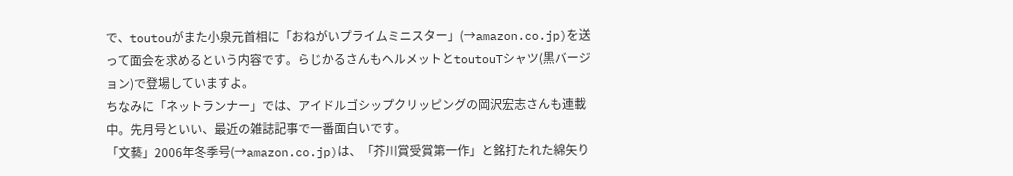で、toutouがまた小泉元首相に「おねがいプライムミニスター」(→amazon.co.jp)を送って面会を求めるという内容です。らじかるさんもヘルメットとtoutouTシャツ(黒バージョン)で登場していますよ。
ちなみに「ネットランナー」では、アイドルゴシップクリッピングの岡沢宏志さんも連載中。先月号といい、最近の雑誌記事で一番面白いです。
「文藝」2006年冬季号(→amazon.co.jp)は、「芥川賞受賞第一作」と銘打たれた綿矢り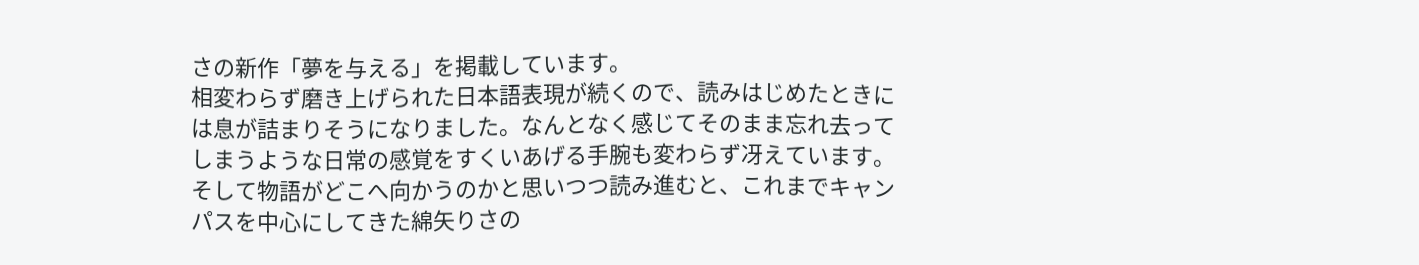さの新作「夢を与える」を掲載しています。
相変わらず磨き上げられた日本語表現が続くので、読みはじめたときには息が詰まりそうになりました。なんとなく感じてそのまま忘れ去ってしまうような日常の感覚をすくいあげる手腕も変わらず冴えています。
そして物語がどこへ向かうのかと思いつつ読み進むと、これまでキャンパスを中心にしてきた綿矢りさの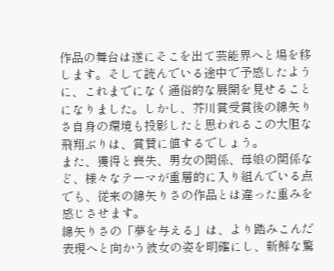作品の舞台は遂にそこを出て芸能界へと場を移します。そして読んでいる途中で予感したように、これまでになく通俗的な展開を見せることになりました。しかし、芥川賞受賞後の綿矢りさ自身の環境も投影したと思われるこの大胆な飛翔ぶりは、賞賛に値するでしょう。
また、獲得と喪失、男女の関係、母娘の関係など、様々なテーマが重層的に入り組んでいる点でも、従来の綿矢りさの作品とは違った重みを感じさせます。
綿矢りさの「夢を与える」は、より踏みこんだ表現へと向かう彼女の姿を明確にし、新鮮な驚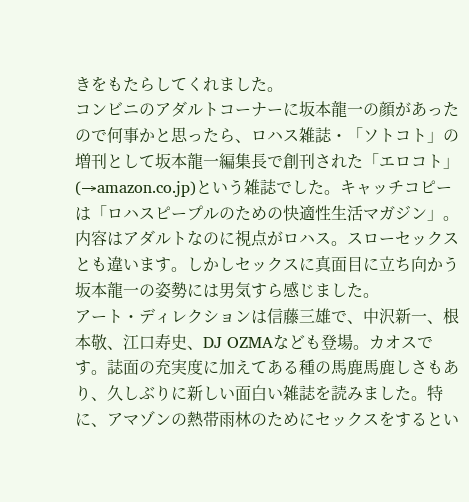きをもたらしてくれました。
コンビニのアダルトコーナーに坂本龍一の顔があったので何事かと思ったら、ロハス雑誌・「ソトコト」の増刊として坂本龍一編集長で創刊された「エロコト」(→amazon.co.jp)という雑誌でした。キャッチコピーは「ロハスピープルのための快適性生活マガジン」。
内容はアダルトなのに視点がロハス。スローセックスとも違います。しかしセックスに真面目に立ち向かう坂本龍一の姿勢には男気すら感じました。
アート・ディレクションは信藤三雄で、中沢新一、根本敬、江口寿史、DJ OZMAなども登場。カオスです。誌面の充実度に加えてある種の馬鹿馬鹿しさもあり、久しぶりに新しい面白い雑誌を読みました。特に、アマゾンの熱帯雨林のためにセックスをするとい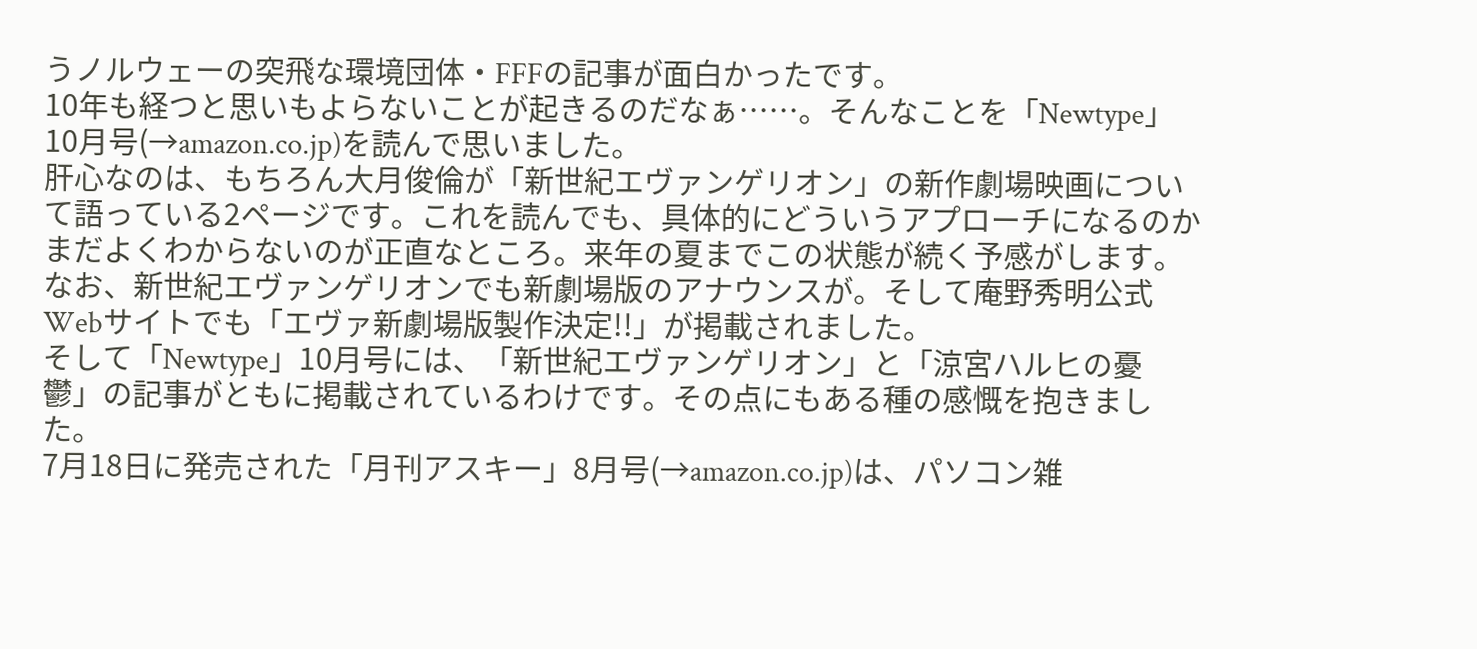うノルウェーの突飛な環境団体・FFFの記事が面白かったです。
10年も経つと思いもよらないことが起きるのだなぁ……。そんなことを「Newtype」10月号(→amazon.co.jp)を読んで思いました。
肝心なのは、もちろん大月俊倫が「新世紀エヴァンゲリオン」の新作劇場映画について語っている2ページです。これを読んでも、具体的にどういうアプローチになるのかまだよくわからないのが正直なところ。来年の夏までこの状態が続く予感がします。
なお、新世紀エヴァンゲリオンでも新劇場版のアナウンスが。そして庵野秀明公式Webサイトでも「エヴァ新劇場版製作決定!!」が掲載されました。
そして「Newtype」10月号には、「新世紀エヴァンゲリオン」と「涼宮ハルヒの憂鬱」の記事がともに掲載されているわけです。その点にもある種の感慨を抱きました。
7月18日に発売された「月刊アスキー」8月号(→amazon.co.jp)は、パソコン雑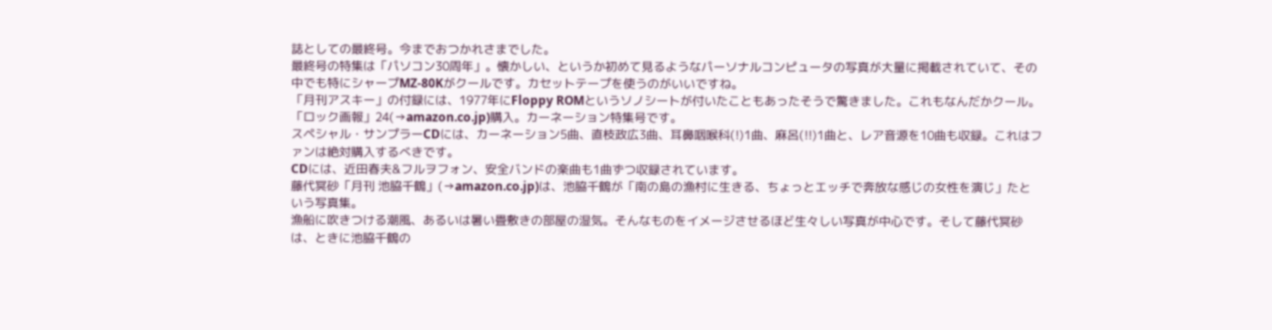誌としての最終号。今までおつかれさまでした。
最終号の特集は「パソコン30周年」。懐かしい、というか初めて見るようなパーソナルコンピュータの写真が大量に掲載されていて、その中でも特にシャープMZ-80Kがクールです。カセットテープを使うのがいいですね。
「月刊アスキー」の付録には、1977年にFloppy ROMというソノシートが付いたこともあったそうで驚きました。これもなんだかクール。
「ロック画報」24(→amazon.co.jp)購入。カーネーション特集号です。
スペシャル・サンプラーCDには、カーネーション5曲、直枝政広3曲、耳鼻咽喉科(!)1曲、麻呂(!!)1曲と、レア音源を10曲も収録。これはファンは絶対購入するべきです。
CDには、近田春夫&フルヲフォン、安全バンドの楽曲も1曲ずつ収録されています。
藤代冥砂「月刊 池脇千鶴」(→amazon.co.jp)は、池脇千鶴が「南の島の漁村に生きる、ちょっとエッチで奔放な感じの女性を演じ」たという写真集。
漁船に吹きつける潮風、あるいは暑い畳敷きの部屋の湿気。そんなものをイメージさせるほど生々しい写真が中心です。そして藤代冥砂は、ときに池脇千鶴の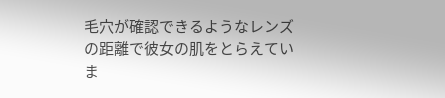毛穴が確認できるようなレンズの距離で彼女の肌をとらえていま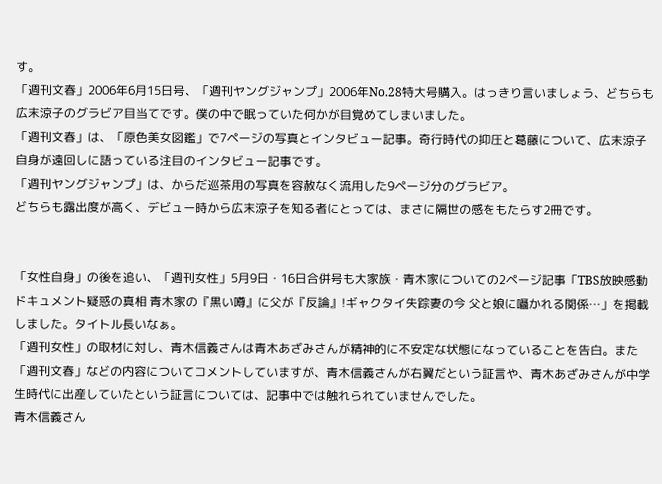す。
「週刊文春」2006年6月15日号、「週刊ヤングジャンプ」2006年No.28特大号購入。はっきり言いましょう、どちらも広末涼子のグラビア目当てです。僕の中で眠っていた何かが目覚めてしまいました。
「週刊文春」は、「原色美女図鑑」で7ページの写真とインタビュー記事。奇行時代の抑圧と葛藤について、広末涼子自身が遠回しに語っている注目のインタビュー記事です。
「週刊ヤングジャンプ」は、からだ巡茶用の写真を容赦なく流用した9ページ分のグラビア。
どちらも露出度が高く、デビュー時から広末涼子を知る者にとっては、まさに隔世の感をもたらす2冊です。


「女性自身」の後を追い、「週刊女性」5月9日・16日合併号も大家族・青木家についての2ページ記事「TBS放映感動ドキュメント疑惑の真相 青木家の『黒い噂』に父が『反論』!ギャクタイ失踪妻の今 父と娘に囁かれる関係…」を掲載しました。タイトル長いなぁ。
「週刊女性」の取材に対し、青木信義さんは青木あざみさんが精神的に不安定な状態になっていることを告白。また「週刊文春」などの内容についてコメントしていますが、青木信義さんが右翼だという証言や、青木あざみさんが中学生時代に出産していたという証言については、記事中では触れられていませんでした。
青木信義さん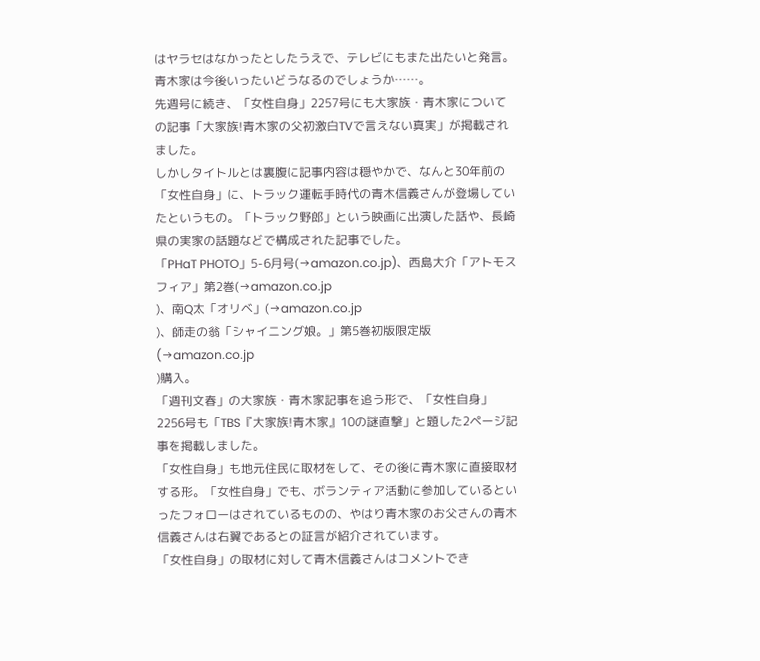はヤラセはなかったとしたうえで、テレビにもまた出たいと発言。青木家は今後いったいどうなるのでしょうか……。
先週号に続き、「女性自身」2257号にも大家族・青木家についての記事「大家族!青木家の父初激白TVで言えない真実」が掲載されました。
しかしタイトルとは裏腹に記事内容は穏やかで、なんと30年前の「女性自身」に、トラック運転手時代の青木信義さんが登場していたというもの。「トラック野郎」という映画に出演した話や、長崎県の実家の話題などで構成された記事でした。
「PHaT PHOTO」5-6月号(→amazon.co.jp)、西島大介「アトモスフィア」第2巻(→amazon.co.jp
)、南Q太「オリベ」(→amazon.co.jp
)、師走の翁「シャイニング娘。」第5巻初版限定版(→amazon.co.jp
)購入。
「週刊文春」の大家族・青木家記事を追う形で、「女性自身」2256号も「TBS『大家族!青木家』10の謎直撃」と題した2ページ記事を掲載しました。
「女性自身」も地元住民に取材をして、その後に青木家に直接取材する形。「女性自身」でも、ボランティア活動に参加しているといったフォローはされているものの、やはり青木家のお父さんの青木信義さんは右翼であるとの証言が紹介されています。
「女性自身」の取材に対して青木信義さんはコメントでき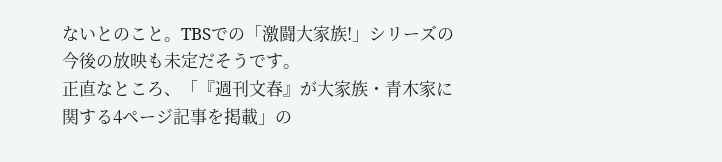ないとのこと。TBSでの「激闘大家族!」シリーズの今後の放映も未定だそうです。
正直なところ、「『週刊文春』が大家族・青木家に関する4ページ記事を掲載」の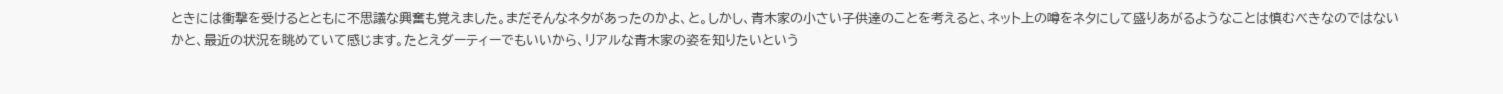ときには衝撃を受けるとともに不思議な興奮も覚えました。まだそんなネタがあったのかよ、と。しかし、青木家の小さい子供達のことを考えると、ネット上の噂をネタにして盛りあがるようなことは慎むべきなのではないかと、最近の状況を眺めていて感じます。たとえダーティーでもいいから、リアルな青木家の姿を知りたいという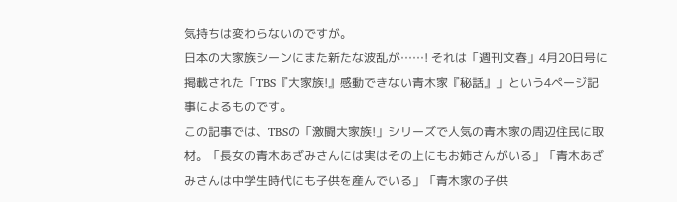気持ちは変わらないのですが。
日本の大家族シーンにまた新たな波乱が……! それは「週刊文春」4月20日号に掲載された「TBS『大家族!』感動できない青木家『秘話』」という4ページ記事によるものです。
この記事では、TBSの「激闘大家族!」シリーズで人気の青木家の周辺住民に取材。「長女の青木あざみさんには実はその上にもお姉さんがいる」「青木あざみさんは中学生時代にも子供を産んでいる」「青木家の子供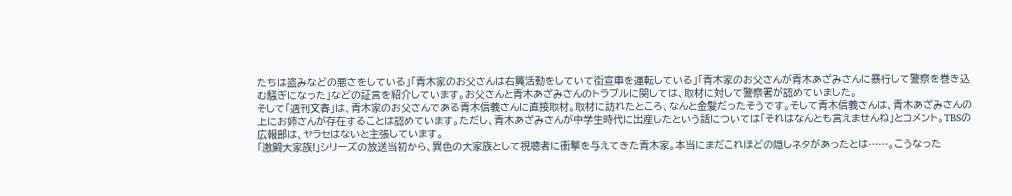たちは盗みなどの悪さをしている」「青木家のお父さんは右翼活動をしていて街宣車を運転している」「青木家のお父さんが青木あざみさんに暴行して警察を巻き込む騒ぎになった」などの証言を紹介しています。お父さんと青木あざみさんのトラブルに関しては、取材に対して警察署が認めていました。
そして「週刊文春」は、青木家のお父さんである青木信義さんに直接取材。取材に訪れたところ、なんと金髪だったそうです。そして青木信義さんは、青木あざみさんの上にお姉さんが存在することは認めています。ただし、青木あざみさんが中学生時代に出産したという話については「それはなんとも言えませんね」とコメント。TBSの広報部は、ヤラセはないと主張しています。
「激闘大家族!」シリーズの放送当初から、異色の大家族として視聴者に衝撃を与えてきた青木家。本当にまだこれほどの隠しネタがあったとは……。こうなった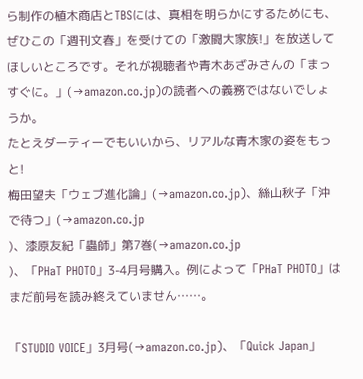ら制作の植木商店とTBSには、真相を明らかにするためにも、ぜひこの「週刊文春」を受けての「激闘大家族!」を放送してほしいところです。それが視聴者や青木あざみさんの「まっすぐに。」(→amazon.co.jp)の読者への義務ではないでしょうか。
たとえダーティーでもいいから、リアルな青木家の姿をもっと!
梅田望夫「ウェブ進化論」(→amazon.co.jp)、絲山秋子「沖で待つ」(→amazon.co.jp
)、漆原友紀「蟲師」第7巻(→amazon.co.jp
)、「PHaT PHOTO」3-4月号購入。例によって「PHaT PHOTO」はまだ前号を読み終えていません……。

「STUDIO VOICE」3月号(→amazon.co.jp)、「Quick Japan」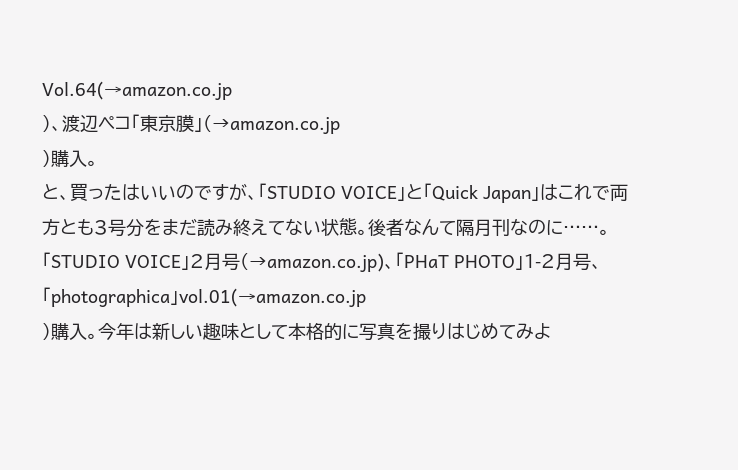Vol.64(→amazon.co.jp
)、渡辺ペコ「東京膜」(→amazon.co.jp
)購入。
と、買ったはいいのですが、「STUDIO VOICE」と「Quick Japan」はこれで両方とも3号分をまだ読み終えてない状態。後者なんて隔月刊なのに……。
「STUDIO VOICE」2月号(→amazon.co.jp)、「PHaT PHOTO」1-2月号、「photographica」vol.01(→amazon.co.jp
)購入。今年は新しい趣味として本格的に写真を撮りはじめてみよ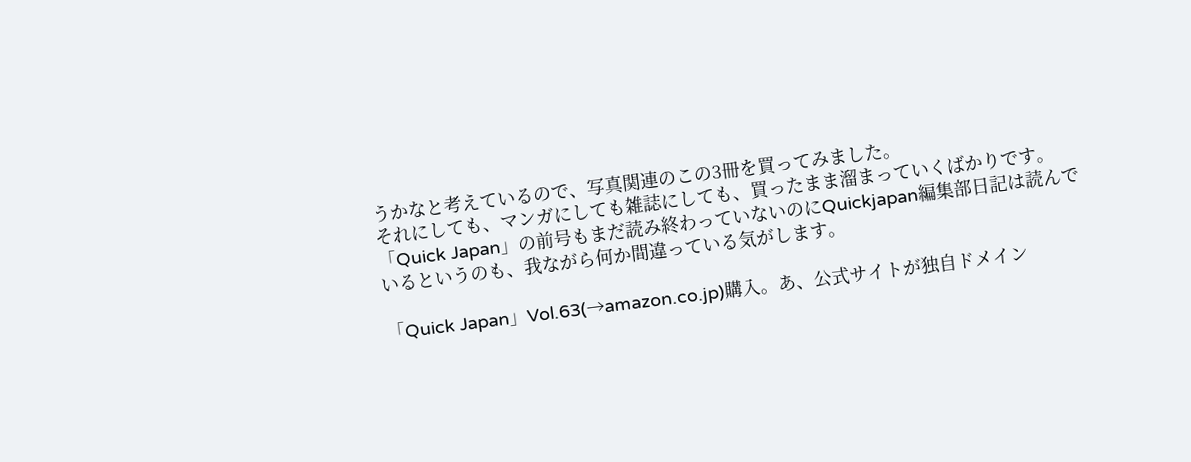うかなと考えているので、写真関連のこの3冊を買ってみました。
それにしても、マンガにしても雑誌にしても、買ったまま溜まっていくばかりです。「Quick Japan」の前号もまだ読み終わっていないのにQuickjapan編集部日記は読んでいるというのも、我ながら何か間違っている気がします。

「Quick Japan」Vol.63(→amazon.co.jp)購入。あ、公式サイトが独自ドメイン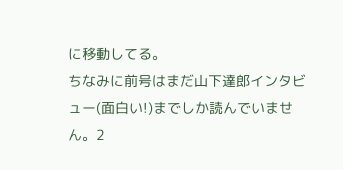に移動してる。
ちなみに前号はまだ山下達郎インタビュー(面白い!)までしか読んでいません。2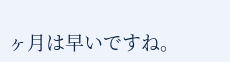ヶ月は早いですね。